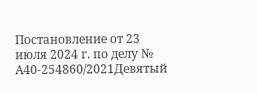Постановление от 23 июля 2024 г. по делу № А40-254860/2021Девятый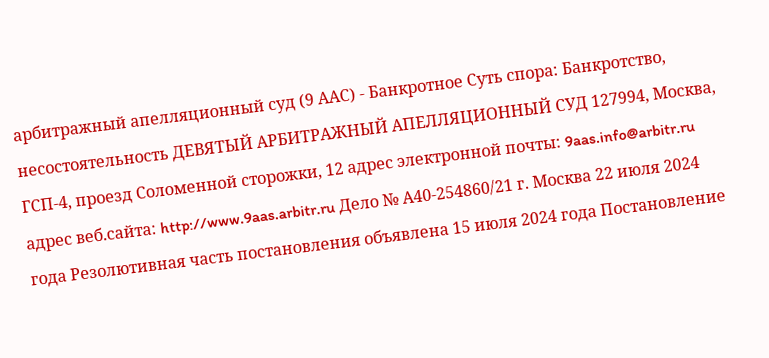арбитражный апелляционный суд (9 ААС) - Банкротное Суть спора: Банкротство, несостоятельность ДЕВЯТЫЙ АРБИТРАЖНЫЙ АПЕЛЛЯЦИОННЫЙ СУД 127994, Москва, ГСП-4, проезд Соломенной cторожки, 12 адрес электронной почты: 9aas.info@arbitr.ru адрес веб.сайта: http://www.9aas.arbitr.ru Дело № А40-254860/21 г. Москва 22 июля 2024 года Резолютивная часть постановления объявлена 15 июля 2024 года Постановление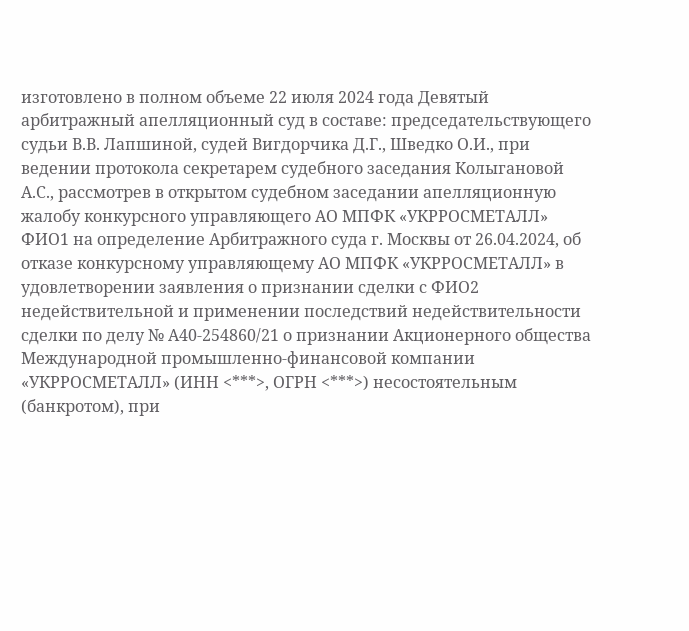изготовлено в полном объеме 22 июля 2024 года Девятый арбитражный апелляционный суд в составе: председательствующего судьи В.В. Лапшиной, судей Вигдорчика Д.Г., Шведко О.И., при ведении протокола секретарем судебного заседания Колыгановой А.С., рассмотрев в открытом судебном заседании апелляционную жалобу конкурсного управляющего АО МПФК «УКРРОСМЕТАЛЛ» ФИО1 на определение Арбитражного суда г. Москвы от 26.04.2024, об отказе конкурсному управляющему АО МПФК «УКРРОСМЕТАЛЛ» в удовлетворении заявления о признании сделки с ФИО2 недействительной и применении последствий недействительности сделки по делу № А40-254860/21 о признании Акционерного общества Международной промышленно-финансовой компании «УКРРОСМЕТАЛЛ» (ИНН <***>, ОГРН <***>) несостоятельным (банкротом), при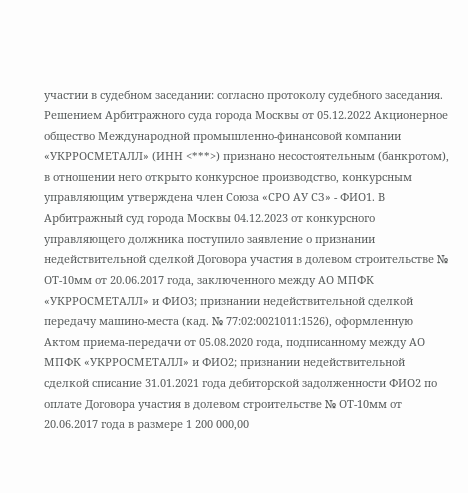участии в судебном заседании: согласно протоколу судебного заседания. Решением Арбитражного суда города Москвы от 05.12.2022 Акционерное общество Международной промышленно-финансовой компании «УКРРОСМЕТАЛЛ» (ИНН <***>) признано несостоятельным (банкротом), в отношении него открыто конкурсное производство, конкурсным управляющим утверждена член Союза «СРО АУ СЗ» - ФИО1. В Арбитражный суд города Москвы 04.12.2023 от конкурсного управляющего должника поступило заявление о признании недействительной сделкой Договора участия в долевом строительстве № ОТ-10мм от 20.06.2017 года, заключенного между АО МПФК «УКРРОСМЕТАЛЛ» и ФИО3; признании недействительной сделкой передачу машино-места (кад. № 77:02:0021011:1526), оформленную Актом приема-передачи от 05.08.2020 года, подписанному между АО МПФК «УКРРОСМЕТАЛЛ» и ФИО2; признании недействительной сделкой списание 31.01.2021 года дебиторской задолженности ФИО2 по оплате Договора участия в долевом строительстве № ОТ-10мм от 20.06.2017 года в размере 1 200 000,00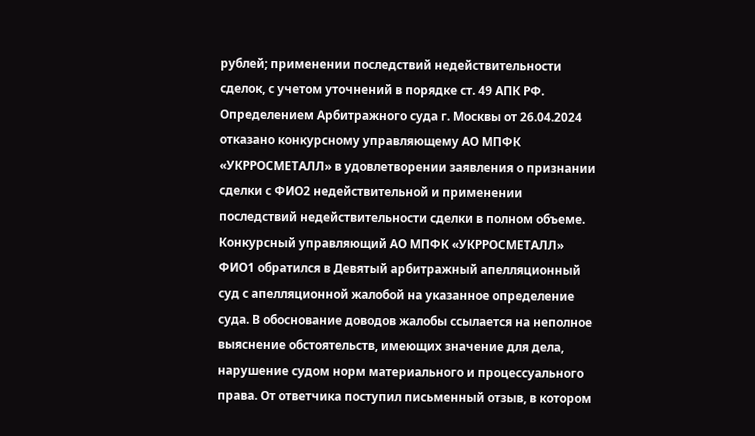рублей; применении последствий недействительности сделок, с учетом уточнений в порядке ст. 49 АПК РФ. Определением Арбитражного суда г. Москвы от 26.04.2024 отказано конкурсному управляющему АО МПФК «УКРРОСМЕТАЛЛ» в удовлетворении заявления о признании сделки с ФИО2 недействительной и применении последствий недействительности сделки в полном объеме. Конкурсный управляющий АО МПФК «УКРРОСМЕТАЛЛ» ФИО1 обратился в Девятый арбитражный апелляционный суд с апелляционной жалобой на указанное определение суда. В обоснование доводов жалобы ссылается на неполное выяснение обстоятельств, имеющих значение для дела, нарушение судом норм материального и процессуального права. От ответчика поступил письменный отзыв, в котором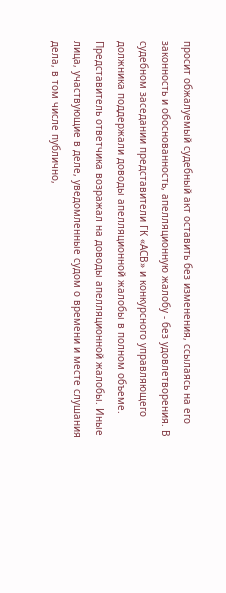просит обжалуемый судебный акт оставить без изменения, ссылаясь на его законность и обоснованность, апелляционную жалобу - без удовлетворения. В судебном заседании представители ГК «АСВ» и конкурсного управляющего должника поддержали доводы апелляционной жалобы в полном объеме. Представитель ответчика возражал на доводы апелляционной жалобы. Иные лица, участвующие в деле, уведомленные судом о времени и месте слушания дела, в том числе публично,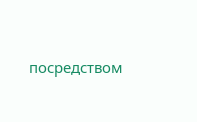посредством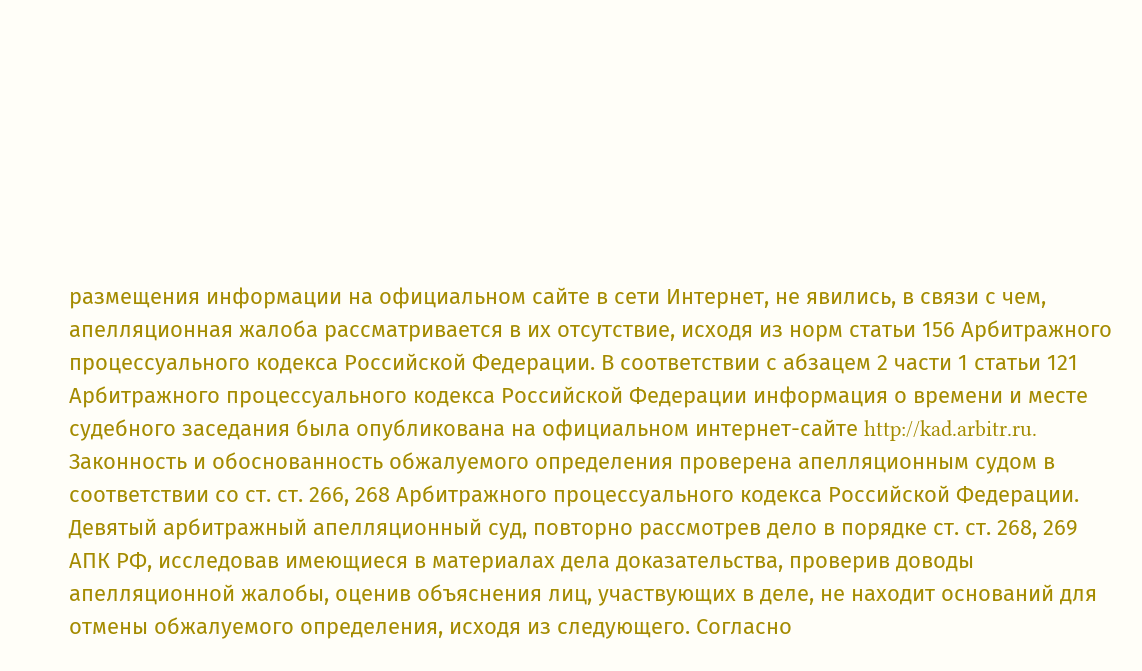размещения информации на официальном сайте в сети Интернет, не явились, в связи с чем, апелляционная жалоба рассматривается в их отсутствие, исходя из норм статьи 156 Арбитражного процессуального кодекса Российской Федерации. В соответствии с абзацем 2 части 1 статьи 121 Арбитражного процессуального кодекса Российской Федерации информация о времени и месте судебного заседания была опубликована на официальном интернет-сайте http://kad.arbitr.ru. Законность и обоснованность обжалуемого определения проверена апелляционным судом в соответствии со ст. ст. 266, 268 Арбитражного процессуального кодекса Российской Федерации. Девятый арбитражный апелляционный суд, повторно рассмотрев дело в порядке ст. ст. 268, 269 АПК РФ, исследовав имеющиеся в материалах дела доказательства, проверив доводы апелляционной жалобы, оценив объяснения лиц, участвующих в деле, не находит оснований для отмены обжалуемого определения, исходя из следующего. Согласно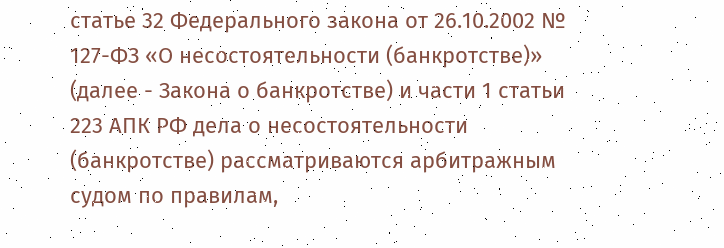статье 32 Федерального закона от 26.10.2002 № 127-ФЗ «О несостоятельности (банкротстве)» (далее - Закона о банкротстве) и части 1 статьи 223 АПК РФ дела о несостоятельности (банкротстве) рассматриваются арбитражным судом по правилам,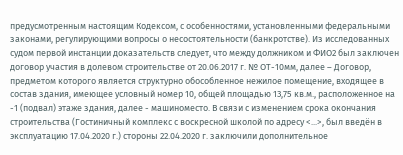предусмотренным настоящим Кодексом, с особенностями, установленными федеральными законами, регулирующими вопросы о несостоятельности (банкротстве). Из исследованных судом первой инстанции доказательств следует, что между должником и ФИО2 был заключен договор участия в долевом строительстве от 20.06.2017 г. № ОТ-10мм, далее – Договор, предметом которого является структурно обособленное нежилое помещение, входящее в состав здания, имеющее условный номер 10, общей площадью 13,75 кв.м., расположенное на -1 (подвал) этаже здания, далее - машиноместо. В связи с изменением срока окончания строительства (Гостиничный комплекс с воскресной школой по адресу <...>, был введён в эксплуатацию 17.04.2020 г.) стороны 22.04.2020 г. заключили дополнительное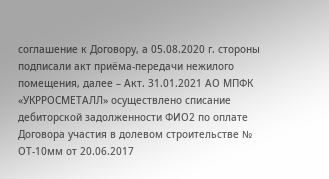соглашение к Договору, а 05.08.2020 г. стороны подписали акт приёма-передачи нежилого помещения, далее – Акт. 31.01.2021 АО МПФК «УКРРОСМЕТАЛЛ» осуществлено списание дебиторской задолженности ФИО2 по оплате Договора участия в долевом строительстве № ОТ-10мм от 20.06.2017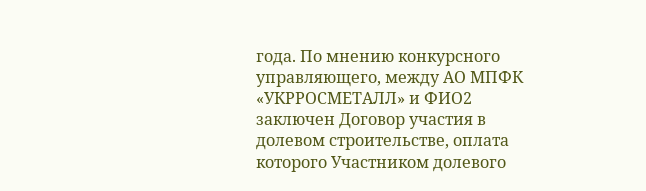года. По мнению конкурсного управляющего, между АО МПФК «УКРРОСМЕТАЛЛ» и ФИО2 заключен Договор участия в долевом строительстве, оплата которого Участником долевого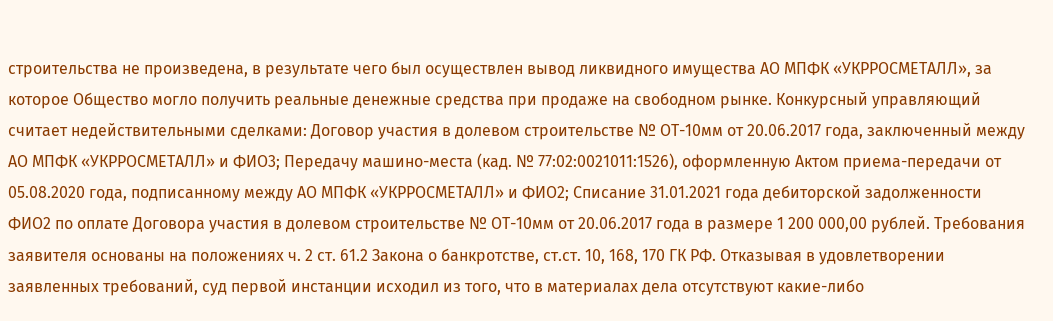строительства не произведена, в результате чего был осуществлен вывод ликвидного имущества АО МПФК «УКРРОСМЕТАЛЛ», за которое Общество могло получить реальные денежные средства при продаже на свободном рынке. Конкурсный управляющий считает недействительными сделками: Договор участия в долевом строительстве № ОТ-10мм от 20.06.2017 года, заключенный между АО МПФК «УКРРОСМЕТАЛЛ» и ФИО3; Передачу машино-места (кад. № 77:02:0021011:1526), оформленную Актом приема-передачи от 05.08.2020 года, подписанному между АО МПФК «УКРРОСМЕТАЛЛ» и ФИО2; Списание 31.01.2021 года дебиторской задолженности ФИО2 по оплате Договора участия в долевом строительстве № ОТ-10мм от 20.06.2017 года в размере 1 200 000,00 рублей. Требования заявителя основаны на положениях ч. 2 ст. 61.2 Закона о банкротстве, ст.ст. 10, 168, 170 ГК РФ. Отказывая в удовлетворении заявленных требований, суд первой инстанции исходил из того, что в материалах дела отсутствуют какие-либо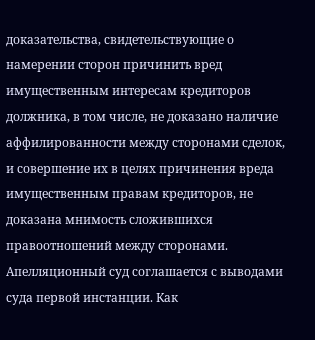доказательства, свидетельствующие о намерении сторон причинить вред имущественным интересам кредиторов должника, в том числе, не доказано наличие аффилированности между сторонами сделок, и совершение их в целях причинения вреда имущественным правам кредиторов, не доказана мнимость сложившихся правоотношений между сторонами. Апелляционный суд соглашается с выводами суда первой инстанции. Как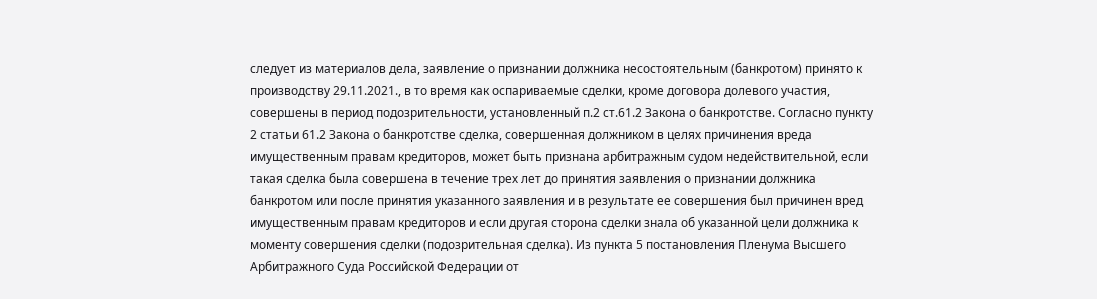следует из материалов дела, заявление о признании должника несостоятельным (банкротом) принято к производству 29.11.2021., в то время как оспариваемые сделки, кроме договора долевого участия, совершены в период подозрительности, установленный п.2 ст.61.2 Закона о банкротстве. Согласно пункту 2 статьи 61.2 Закона о банкротстве сделка, совершенная должником в целях причинения вреда имущественным правам кредиторов, может быть признана арбитражным судом недействительной, если такая сделка была совершена в течение трех лет до принятия заявления о признании должника банкротом или после принятия указанного заявления и в результате ее совершения был причинен вред имущественным правам кредиторов и если другая сторона сделки знала об указанной цели должника к моменту совершения сделки (подозрительная сделка). Из пункта 5 постановления Пленума Высшего Арбитражного Суда Российской Федерации от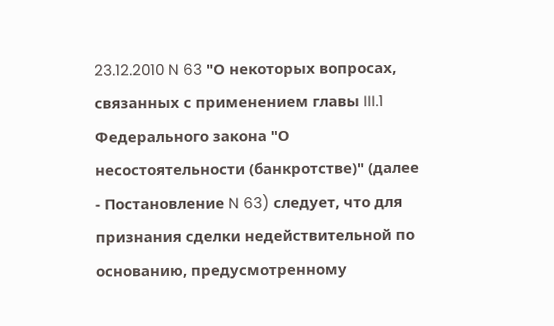23.12.2010 N 63 "О некоторых вопросах, связанных с применением главы III.1 Федерального закона "О несостоятельности (банкротстве)" (далее - Постановление N 63) следует, что для признания сделки недействительной по основанию, предусмотренному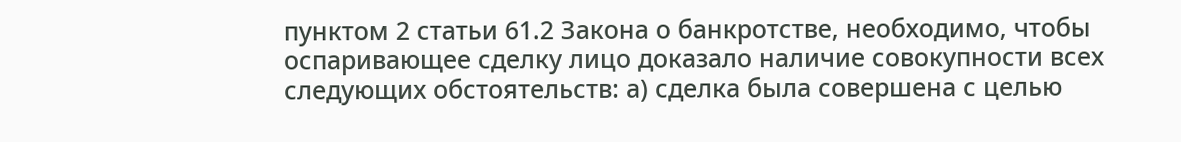пунктом 2 статьи 61.2 Закона о банкротстве, необходимо, чтобы оспаривающее сделку лицо доказало наличие совокупности всех следующих обстоятельств: а) сделка была совершена с целью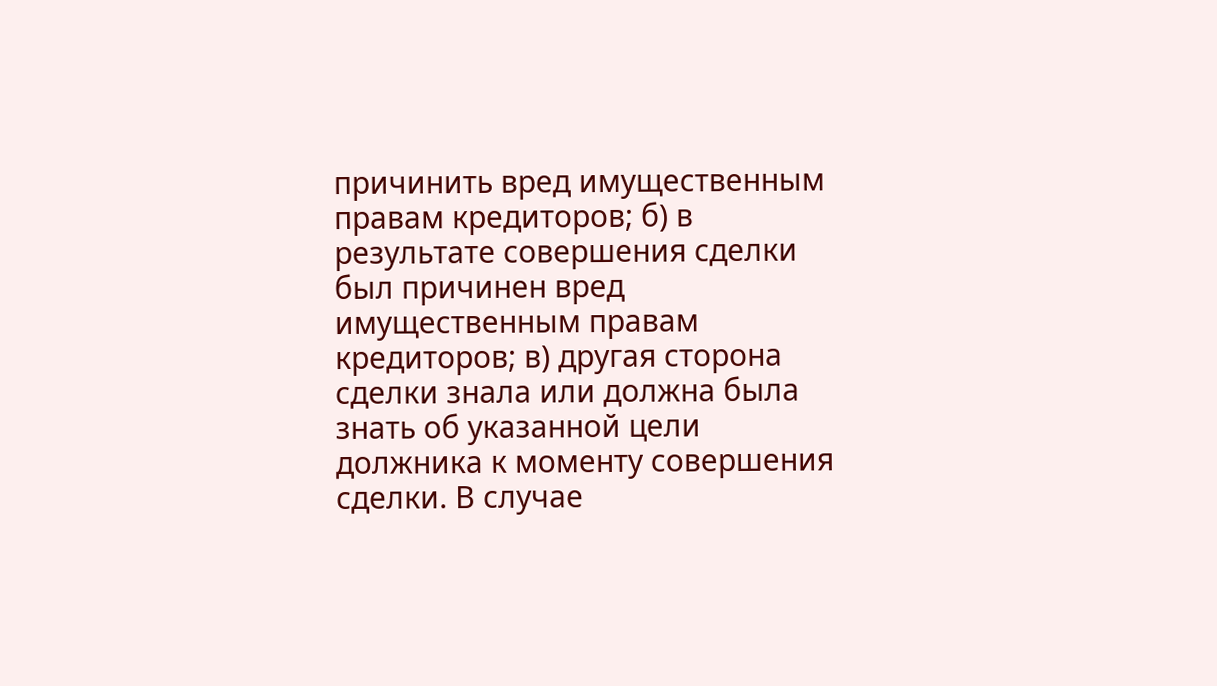причинить вред имущественным правам кредиторов; б) в результате совершения сделки был причинен вред имущественным правам кредиторов; в) другая сторона сделки знала или должна была знать об указанной цели должника к моменту совершения сделки. В случае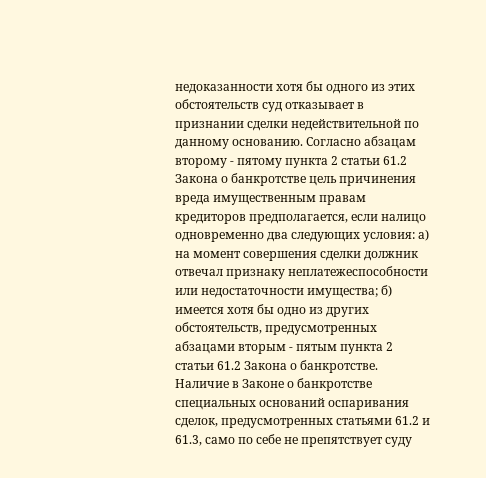недоказанности хотя бы одного из этих обстоятельств суд отказывает в признании сделки недействительной по данному основанию. Согласно абзацам второму - пятому пункта 2 статьи 61.2 Закона о банкротстве цель причинения вреда имущественным правам кредиторов предполагается, если налицо одновременно два следующих условия: а) на момент совершения сделки должник отвечал признаку неплатежеспособности или недостаточности имущества; б) имеется хотя бы одно из других обстоятельств, предусмотренных абзацами вторым - пятым пункта 2 статьи 61.2 Закона о банкротстве. Наличие в Законе о банкротстве специальных оснований оспаривания сделок, предусмотренных статьями 61.2 и 61.3, само по себе не препятствует суду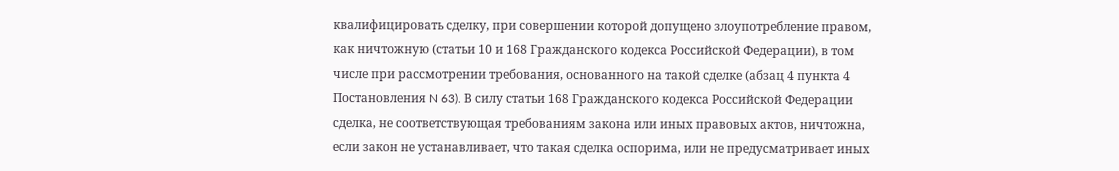квалифицировать сделку, при совершении которой допущено злоупотребление правом, как ничтожную (статьи 10 и 168 Гражданского кодекса Российской Федерации), в том числе при рассмотрении требования, основанного на такой сделке (абзац 4 пункта 4 Постановления N 63). В силу статьи 168 Гражданского кодекса Российской Федерации сделка, не соответствующая требованиям закона или иных правовых актов, ничтожна, если закон не устанавливает, что такая сделка оспорима, или не предусматривает иных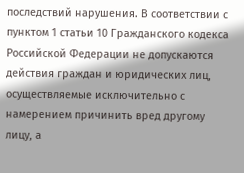последствий нарушения. В соответствии с пунктом 1 статьи 10 Гражданского кодекса Российской Федерации не допускаются действия граждан и юридических лиц, осуществляемые исключительно с намерением причинить вред другому лицу, а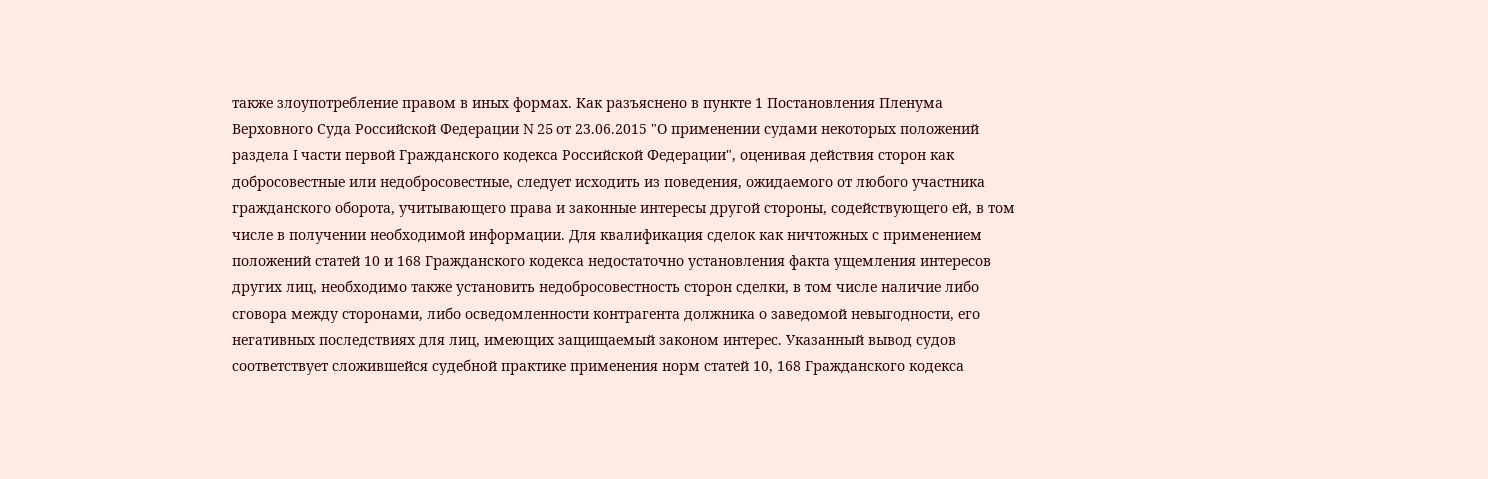также злоупотребление правом в иных формах. Как разъяснено в пункте 1 Постановления Пленума Верховного Суда Российской Федерации N 25 от 23.06.2015 "О применении судами некоторых положений раздела I части первой Гражданского кодекса Российской Федерации", оценивая действия сторон как добросовестные или недобросовестные, следует исходить из поведения, ожидаемого от любого участника гражданского оборота, учитывающего права и законные интересы другой стороны, содействующего ей, в том числе в получении необходимой информации. Для квалификация сделок как ничтожных с применением положений статей 10 и 168 Гражданского кодекса недостаточно установления факта ущемления интересов других лиц, необходимо также установить недобросовестность сторон сделки, в том числе наличие либо сговора между сторонами, либо осведомленности контрагента должника о заведомой невыгодности, его негативных последствиях для лиц, имеющих защищаемый законом интерес. Указанный вывод судов соответствует сложившейся судебной практике применения норм статей 10, 168 Гражданского кодекса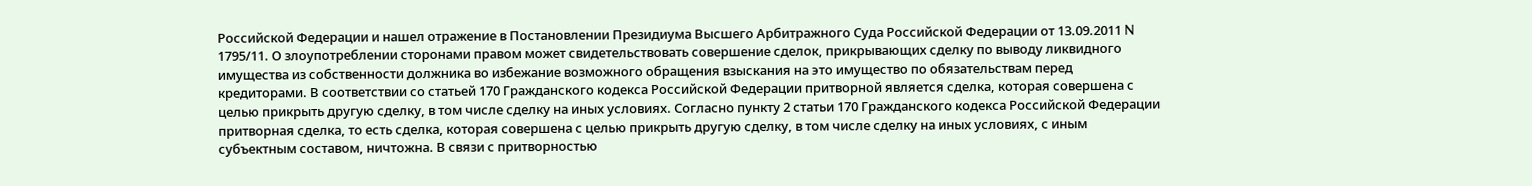Российской Федерации и нашел отражение в Постановлении Президиума Высшего Арбитражного Суда Российской Федерации от 13.09.2011 N 1795/11. О злоупотреблении сторонами правом может свидетельствовать совершение сделок, прикрывающих сделку по выводу ликвидного имущества из собственности должника во избежание возможного обращения взыскания на это имущество по обязательствам перед кредиторами. В соответствии со статьей 170 Гражданского кодекса Российской Федерации притворной является сделка, которая совершена с целью прикрыть другую сделку, в том числе сделку на иных условиях. Согласно пункту 2 статьи 170 Гражданского кодекса Российской Федерации притворная сделка, то есть сделка, которая совершена с целью прикрыть другую сделку, в том числе сделку на иных условиях, с иным субъектным составом, ничтожна. В связи с притворностью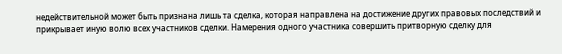недействительной может быть признана лишь та сделка, которая направлена на достижение других правовых последствий и прикрывает иную волю всех участников сделки. Намерения одного участника совершить притворную сделку для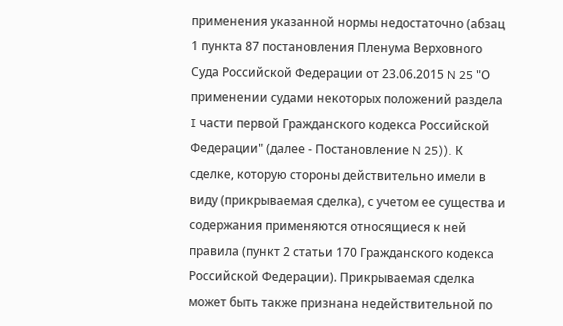применения указанной нормы недостаточно (абзац 1 пункта 87 постановления Пленума Верховного Суда Российской Федерации от 23.06.2015 N 25 "О применении судами некоторых положений раздела I части первой Гражданского кодекса Российской Федерации" (далее - Постановление N 25)). К сделке, которую стороны действительно имели в виду (прикрываемая сделка), с учетом ее существа и содержания применяются относящиеся к ней правила (пункт 2 статьи 170 Гражданского кодекса Российской Федерации). Прикрываемая сделка может быть также признана недействительной по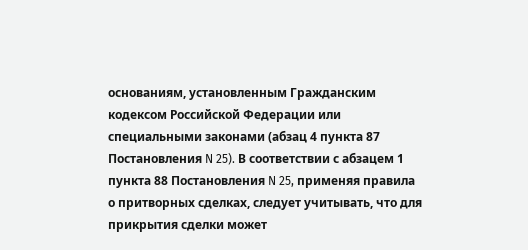основаниям, установленным Гражданским кодексом Российской Федерации или специальными законами (абзац 4 пункта 87 Постановления N 25). В соответствии с абзацем 1 пункта 88 Постановления N 25, применяя правила о притворных сделках, следует учитывать, что для прикрытия сделки может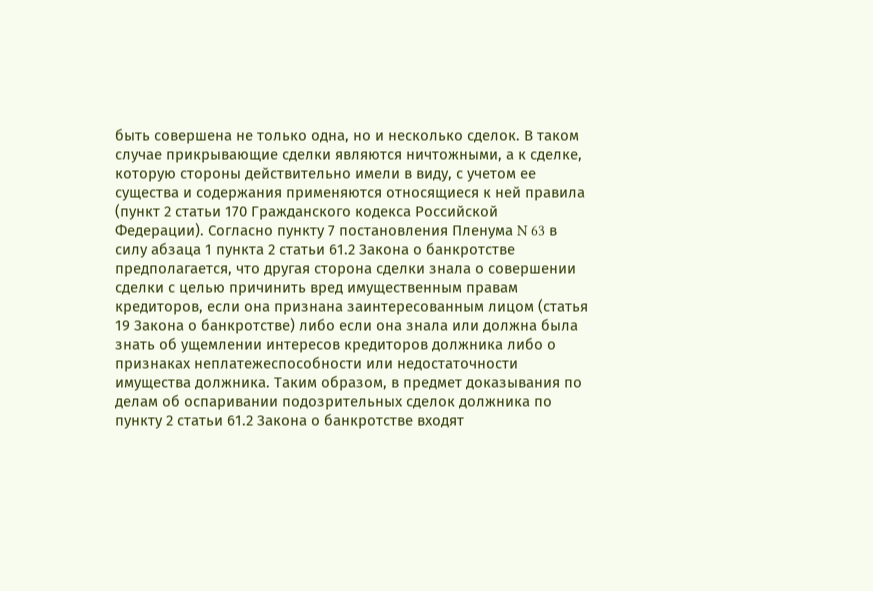быть совершена не только одна, но и несколько сделок. В таком случае прикрывающие сделки являются ничтожными, а к сделке, которую стороны действительно имели в виду, с учетом ее существа и содержания применяются относящиеся к ней правила (пункт 2 статьи 170 Гражданского кодекса Российской Федерации). Согласно пункту 7 постановления Пленума N 63 в силу абзаца 1 пункта 2 статьи 61.2 Закона о банкротстве предполагается, что другая сторона сделки знала о совершении сделки с целью причинить вред имущественным правам кредиторов, если она признана заинтересованным лицом (статья 19 Закона о банкротстве) либо если она знала или должна была знать об ущемлении интересов кредиторов должника либо о признаках неплатежеспособности или недостаточности имущества должника. Таким образом, в предмет доказывания по делам об оспаривании подозрительных сделок должника по пункту 2 статьи 61.2 Закона о банкротстве входят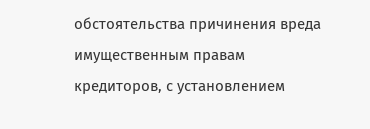обстоятельства причинения вреда имущественным правам кредиторов, с установлением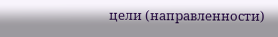цели (направленности)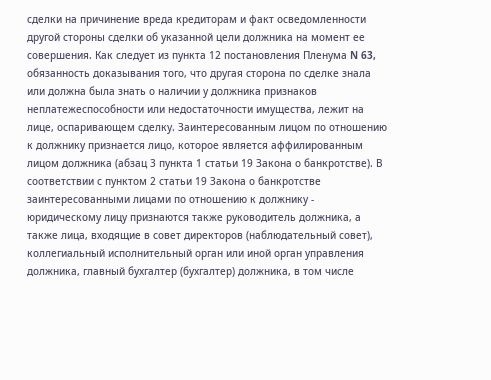сделки на причинение вреда кредиторам и факт осведомленности другой стороны сделки об указанной цели должника на момент ее совершения. Как следует из пункта 12 постановления Пленума N 63, обязанность доказывания того, что другая сторона по сделке знала или должна была знать о наличии у должника признаков неплатежеспособности или недостаточности имущества, лежит на лице, оспаривающем сделку. Заинтересованным лицом по отношению к должнику признается лицо, которое является аффилированным лицом должника (абзац 3 пункта 1 статьи 19 Закона о банкротстве). В соответствии с пунктом 2 статьи 19 Закона о банкротстве заинтересованными лицами по отношению к должнику - юридическому лицу признаются также руководитель должника, а также лица, входящие в совет директоров (наблюдательный совет), коллегиальный исполнительный орган или иной орган управления должника, главный бухгалтер (бухгалтер) должника, в том числе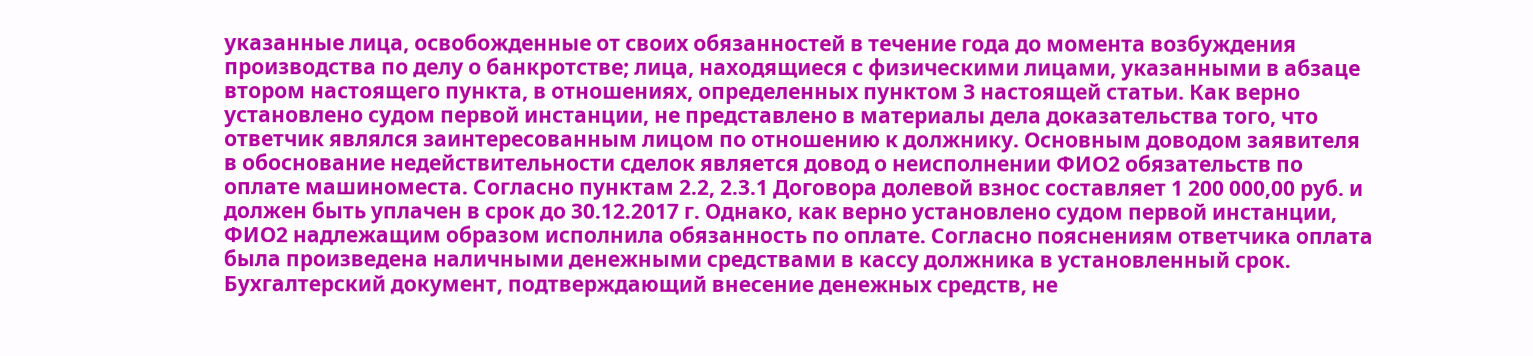указанные лица, освобожденные от своих обязанностей в течение года до момента возбуждения производства по делу о банкротстве; лица, находящиеся с физическими лицами, указанными в абзаце втором настоящего пункта, в отношениях, определенных пунктом 3 настоящей статьи. Как верно установлено судом первой инстанции, не представлено в материалы дела доказательства того, что ответчик являлся заинтересованным лицом по отношению к должнику. Основным доводом заявителя в обоснование недействительности сделок является довод о неисполнении ФИО2 обязательств по оплате машиноместа. Согласно пунктам 2.2, 2.3.1 Договора долевой взнос составляет 1 200 000,00 руб. и должен быть уплачен в срок до 30.12.2017 г. Однако, как верно установлено судом первой инстанции, ФИО2 надлежащим образом исполнила обязанность по оплате. Согласно пояснениям ответчика оплата была произведена наличными денежными средствами в кассу должника в установленный срок. Бухгалтерский документ, подтверждающий внесение денежных средств, не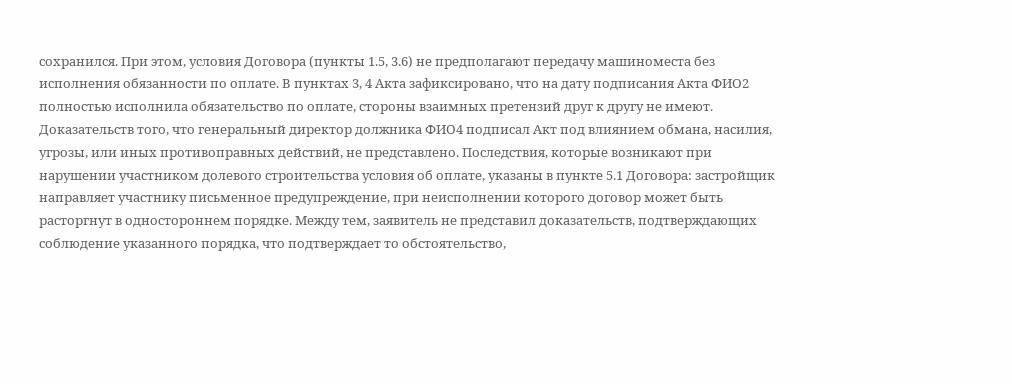сохранился. При этом, условия Договора (пункты 1.5, 3.6) не предполагают передачу машиноместа без исполнения обязанности по оплате. В пунктах 3, 4 Акта зафиксировано, что на дату подписания Акта ФИО2 полностью исполнила обязательство по оплате, стороны взаимных претензий друг к другу не имеют. Доказательств того, что генеральный директор должника ФИО4 подписал Акт под влиянием обмана, насилия, угрозы, или иных противоправных действий, не представлено. Последствия, которые возникают при нарушении участником долевого строительства условия об оплате, указаны в пункте 5.1 Договора: застройщик направляет участнику письменное предупреждение, при неисполнении которого договор может быть расторгнут в одностороннем порядке. Между тем, заявитель не представил доказательств, подтверждающих соблюдение указанного порядка, что подтверждает то обстоятельство,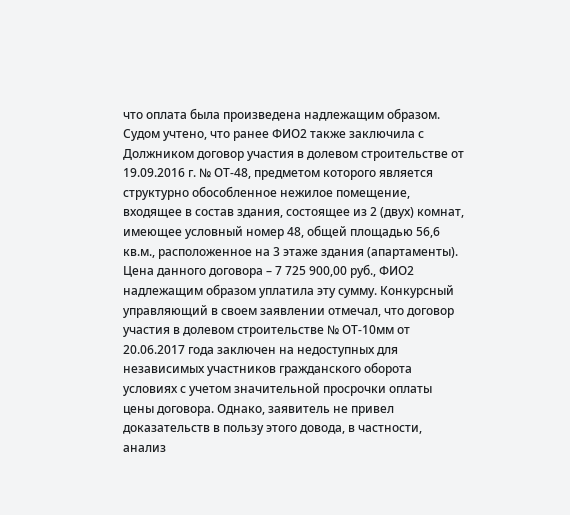что оплата была произведена надлежащим образом. Судом учтено, что ранее ФИО2 также заключила с Должником договор участия в долевом строительстве от 19.09.2016 г. № ОТ-48, предметом которого является структурно обособленное нежилое помещение, входящее в состав здания, состоящее из 2 (двух) комнат, имеющее условный номер 48, общей площадью 56,6 кв.м., расположенное на 3 этаже здания (апартаменты). Цена данного договора – 7 725 900,00 руб., ФИО2 надлежащим образом уплатила эту сумму. Конкурсный управляющий в своем заявлении отмечал, что договор участия в долевом строительстве № ОТ-10мм от 20.06.2017 года заключен на недоступных для независимых участников гражданского оборота условиях с учетом значительной просрочки оплаты цены договора. Однако, заявитель не привел доказательств в пользу этого довода, в частности, анализ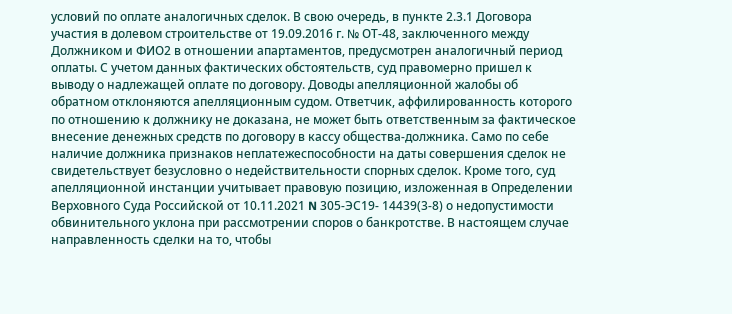условий по оплате аналогичных сделок. В свою очередь, в пункте 2.3.1 Договора участия в долевом строительстве от 19.09.2016 г. № ОТ-48, заключенного между Должником и ФИО2 в отношении апартаментов, предусмотрен аналогичный период оплаты. С учетом данных фактических обстоятельств, суд правомерно пришел к выводу о надлежащей оплате по договору. Доводы апелляционной жалобы об обратном отклоняются апелляционным судом. Ответчик, аффилированность которого по отношению к должнику не доказана, не может быть ответственным за фактическое внесение денежных средств по договору в кассу общества-должника. Само по себе наличие должника признаков неплатежеспособности на даты совершения сделок не свидетельствует безусловно о недействительности спорных сделок. Кроме того, суд апелляционной инстанции учитывает правовую позицию, изложенная в Определении Верховного Суда Российской от 10.11.2021 N 305-ЭС19- 14439(3-8) о недопустимости обвинительного уклона при рассмотрении споров о банкротстве. В настоящем случае направленность сделки на то, чтобы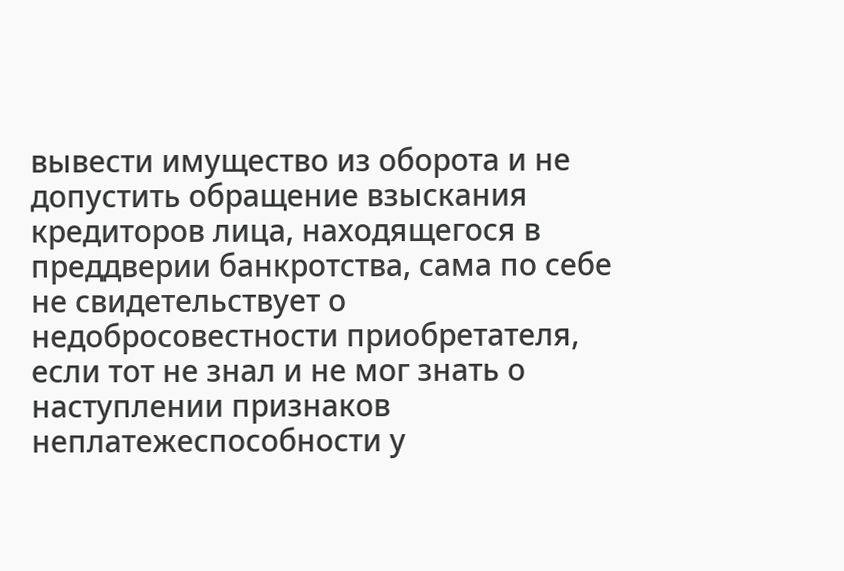вывести имущество из оборота и не допустить обращение взыскания кредиторов лица, находящегося в преддверии банкротства, сама по себе не свидетельствует о недобросовестности приобретателя, если тот не знал и не мог знать о наступлении признаков неплатежеспособности у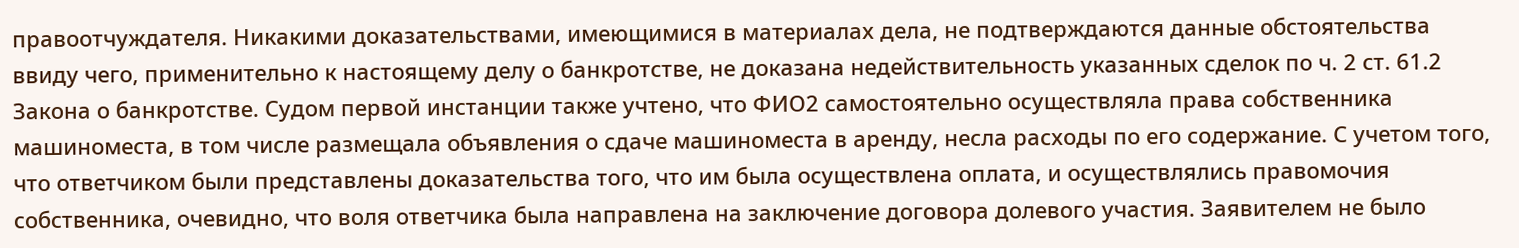правоотчуждателя. Никакими доказательствами, имеющимися в материалах дела, не подтверждаются данные обстоятельства ввиду чего, применительно к настоящему делу о банкротстве, не доказана недействительность указанных сделок по ч. 2 ст. 61.2 Закона о банкротстве. Судом первой инстанции также учтено, что ФИО2 самостоятельно осуществляла права собственника машиноместа, в том числе размещала объявления о сдаче машиноместа в аренду, несла расходы по его содержание. С учетом того, что ответчиком были представлены доказательства того, что им была осуществлена оплата, и осуществлялись правомочия собственника, очевидно, что воля ответчика была направлена на заключение договора долевого участия. Заявителем не было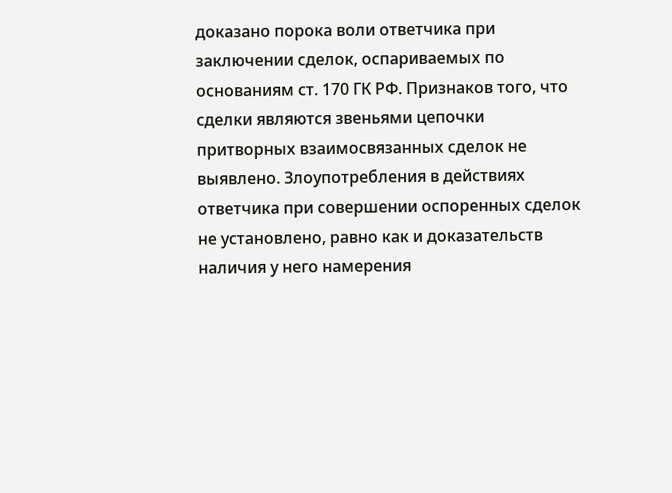доказано порока воли ответчика при заключении сделок, оспариваемых по основаниям ст. 170 ГК РФ. Признаков того, что сделки являются звеньями цепочки притворных взаимосвязанных сделок не выявлено. Злоупотребления в действиях ответчика при совершении оспоренных сделок не установлено, равно как и доказательств наличия у него намерения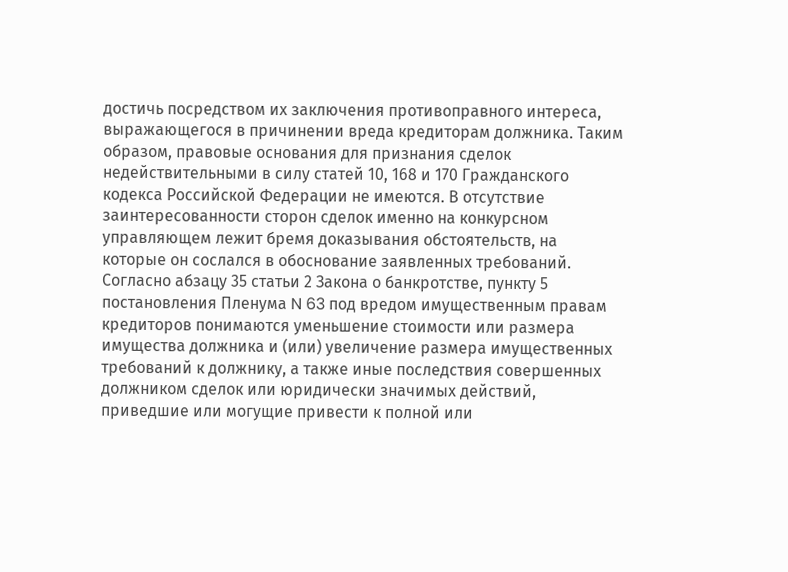достичь посредством их заключения противоправного интереса, выражающегося в причинении вреда кредиторам должника. Таким образом, правовые основания для признания сделок недействительными в силу статей 10, 168 и 170 Гражданского кодекса Российской Федерации не имеются. В отсутствие заинтересованности сторон сделок именно на конкурсном управляющем лежит бремя доказывания обстоятельств, на которые он сослался в обоснование заявленных требований. Согласно абзацу 35 статьи 2 Закона о банкротстве, пункту 5 постановления Пленума N 63 под вредом имущественным правам кредиторов понимаются уменьшение стоимости или размера имущества должника и (или) увеличение размера имущественных требований к должнику, а также иные последствия совершенных должником сделок или юридически значимых действий, приведшие или могущие привести к полной или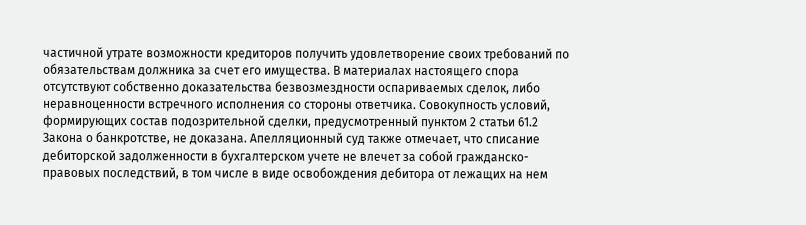частичной утрате возможности кредиторов получить удовлетворение своих требований по обязательствам должника за счет его имущества. В материалах настоящего спора отсутствуют собственно доказательства безвозмездности оспариваемых сделок, либо неравноценности встречного исполнения со стороны ответчика. Совокупность условий, формирующих состав подозрительной сделки, предусмотренный пунктом 2 статьи 61.2 Закона о банкротстве, не доказана. Апелляционный суд также отмечает, что списание дебиторской задолженности в бухгалтерском учете не влечет за собой гражданско-правовых последствий, в том числе в виде освобождения дебитора от лежащих на нем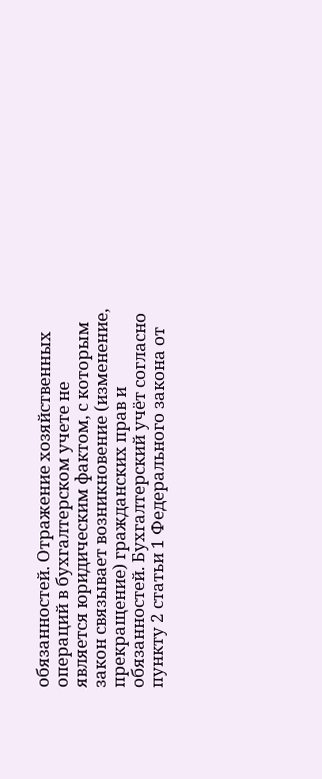обязанностей. Отражение хозяйственных операций в бухгалтерском учете не является юридическим фактом, с которым закон связывает возникновение (изменение, прекращение) гражданских прав и обязанностей. Бухгалтерский учёт согласно пункту 2 статьи 1 Федерального закона от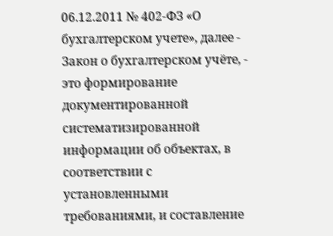06.12.2011 № 402-ФЗ «О бухгалтерском учете», далее - Закон о бухгалтерском учёте, - это формирование документированной систематизированной информации об объектах, в соответствии с установленными требованиями, и составление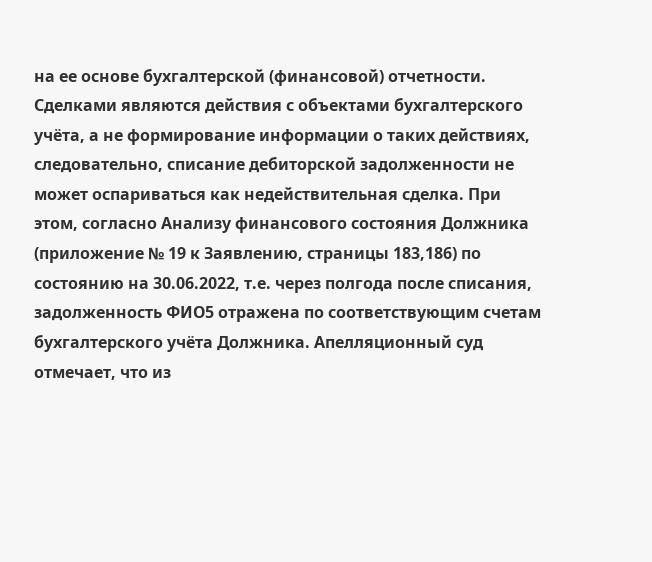на ее основе бухгалтерской (финансовой) отчетности. Сделками являются действия с объектами бухгалтерского учёта, а не формирование информации о таких действиях, следовательно, списание дебиторской задолженности не может оспариваться как недействительная сделка. При этом, согласно Анализу финансового состояния Должника (приложение № 19 к Заявлению, страницы 183,186) по состоянию на 30.06.2022, т.е. через полгода после списания, задолженность ФИО5 отражена по соответствующим счетам бухгалтерского учёта Должника. Апелляционный суд отмечает, что из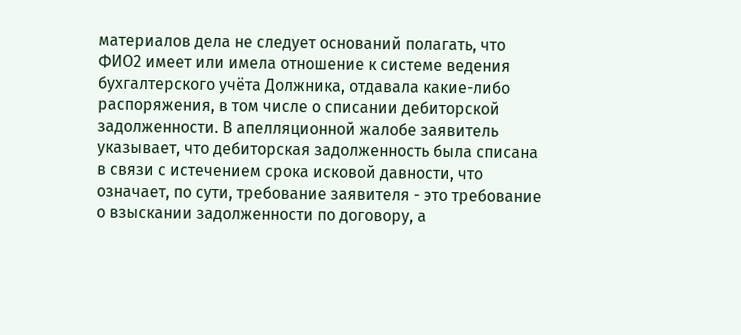материалов дела не следует оснований полагать, что ФИО2 имеет или имела отношение к системе ведения бухгалтерского учёта Должника, отдавала какие-либо распоряжения, в том числе о списании дебиторской задолженности. В апелляционной жалобе заявитель указывает, что дебиторская задолженность была списана в связи с истечением срока исковой давности, что означает, по сути, требование заявителя - это требование о взыскании задолженности по договору, а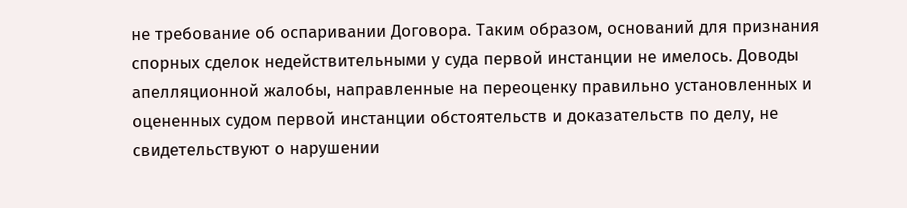не требование об оспаривании Договора. Таким образом, оснований для признания спорных сделок недействительными у суда первой инстанции не имелось. Доводы апелляционной жалобы, направленные на переоценку правильно установленных и оцененных судом первой инстанции обстоятельств и доказательств по делу, не свидетельствуют о нарушении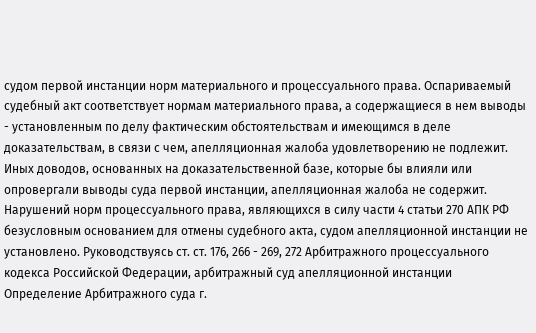судом первой инстанции норм материального и процессуального права. Оспариваемый судебный акт соответствует нормам материального права, а содержащиеся в нем выводы - установленным по делу фактическим обстоятельствам и имеющимся в деле доказательствам, в связи с чем, апелляционная жалоба удовлетворению не подлежит. Иных доводов, основанных на доказательственной базе, которые бы влияли или опровергали выводы суда первой инстанции, апелляционная жалоба не содержит. Нарушений норм процессуального права, являющихся в силу части 4 статьи 270 АПК РФ безусловным основанием для отмены судебного акта, судом апелляционной инстанции не установлено. Руководствуясь ст. ст. 176, 266 - 269, 272 Арбитражного процессуального кодекса Российской Федерации, арбитражный суд апелляционной инстанции Определение Арбитражного суда г.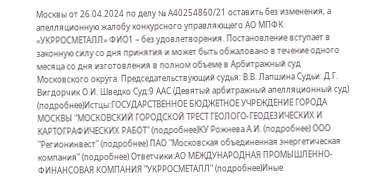Москвы от 26.04.2024 по делу № А40254860/21 оставить без изменения, а апелляционную жалобу конкурсного управляющего АО МПФК «УКРРОСМЕТАЛЛ» ФИО1 – без удовлетворения. Постановление вступает в законную силу со дня принятия и может быть обжаловано в течение одного месяца со дня изготовления в полном объеме в Арбитражный суд Московского округа. Председательствующий судья: В.В. Лапшина Судьи: Д.Г. Вигдорчик О.И. Шведко Суд:9 ААС (Девятый арбитражный апелляционный суд) (подробнее)Истцы:ГОСУДАРСТВЕННОЕ БЮДЖЕТНОЕ УЧРЕЖДЕНИЕ ГОРОДА МОСКВЫ "МОСКОВСКИЙ ГОРОДСКОЙ ТРЕСТ ГЕОЛОГО-ГЕОДЕЗИЧЕСКИХ И КАРТОГРАФИЧЕСКИХ РАБОТ" (подробнее)КУ Рожнева А.И. (подробнее) ООО "Регионинвест" (подробнее) ПАО "Московская объединенная энергетическая компания" (подробнее) Ответчики:АО МЕЖДУНАРОДНАЯ ПРОМЫШЛЕННО-ФИНАНСОВАЯ КОМПАНИЯ "УКРРОСМЕТАЛЛ" (подробнее)Иные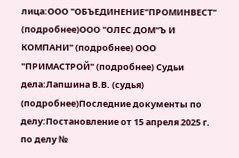лица:ООО "ОБЪЕДИНЕНИЕ"ПРОМИНВЕСТ" (подробнее)ООО "ОЛЕС ДОМ"Ъ И КОМПАНИ" (подробнее) ООО "ПРИМАСТРОЙ" (подробнее) Судьи дела:Лапшина В.В. (судья) (подробнее)Последние документы по делу:Постановление от 15 апреля 2025 г. по делу №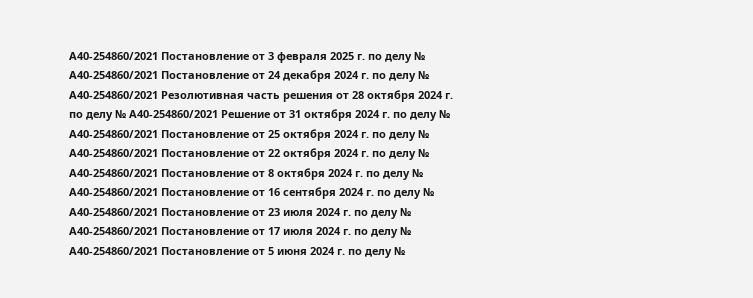А40-254860/2021 Постановление от 3 февраля 2025 г. по делу № А40-254860/2021 Постановление от 24 декабря 2024 г. по делу № А40-254860/2021 Резолютивная часть решения от 28 октября 2024 г. по делу № А40-254860/2021 Решение от 31 октября 2024 г. по делу № А40-254860/2021 Постановление от 25 октября 2024 г. по делу № А40-254860/2021 Постановление от 22 октября 2024 г. по делу № А40-254860/2021 Постановление от 8 октября 2024 г. по делу № А40-254860/2021 Постановление от 16 сентября 2024 г. по делу № А40-254860/2021 Постановление от 23 июля 2024 г. по делу № А40-254860/2021 Постановление от 17 июля 2024 г. по делу № А40-254860/2021 Постановление от 5 июня 2024 г. по делу №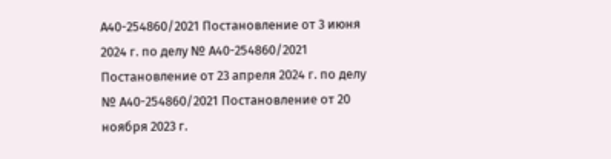А40-254860/2021 Постановление от 3 июня 2024 г. по делу № А40-254860/2021 Постановление от 23 апреля 2024 г. по делу № А40-254860/2021 Постановление от 20 ноября 2023 г.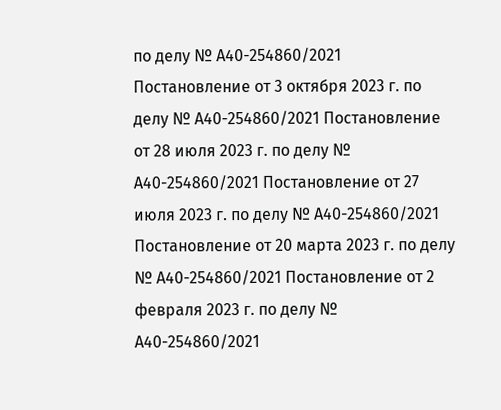по делу № А40-254860/2021 Постановление от 3 октября 2023 г. по делу № А40-254860/2021 Постановление от 28 июля 2023 г. по делу № А40-254860/2021 Постановление от 27 июля 2023 г. по делу № А40-254860/2021 Постановление от 20 марта 2023 г. по делу № А40-254860/2021 Постановление от 2 февраля 2023 г. по делу № А40-254860/2021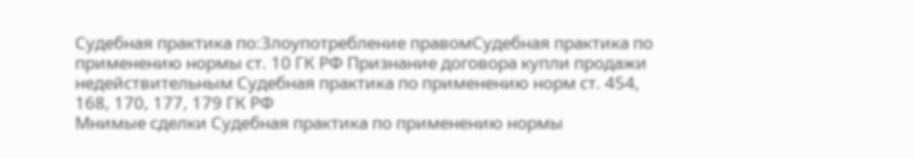Судебная практика по:Злоупотребление правомСудебная практика по применению нормы ст. 10 ГК РФ Признание договора купли продажи недействительным Судебная практика по применению норм ст. 454, 168, 170, 177, 179 ГК РФ
Мнимые сделки Судебная практика по применению нормы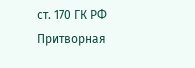ст. 170 ГК РФ Притворная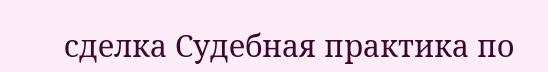сделка Судебная практика по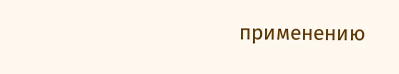применению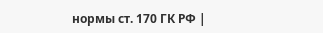нормы ст. 170 ГК РФ |